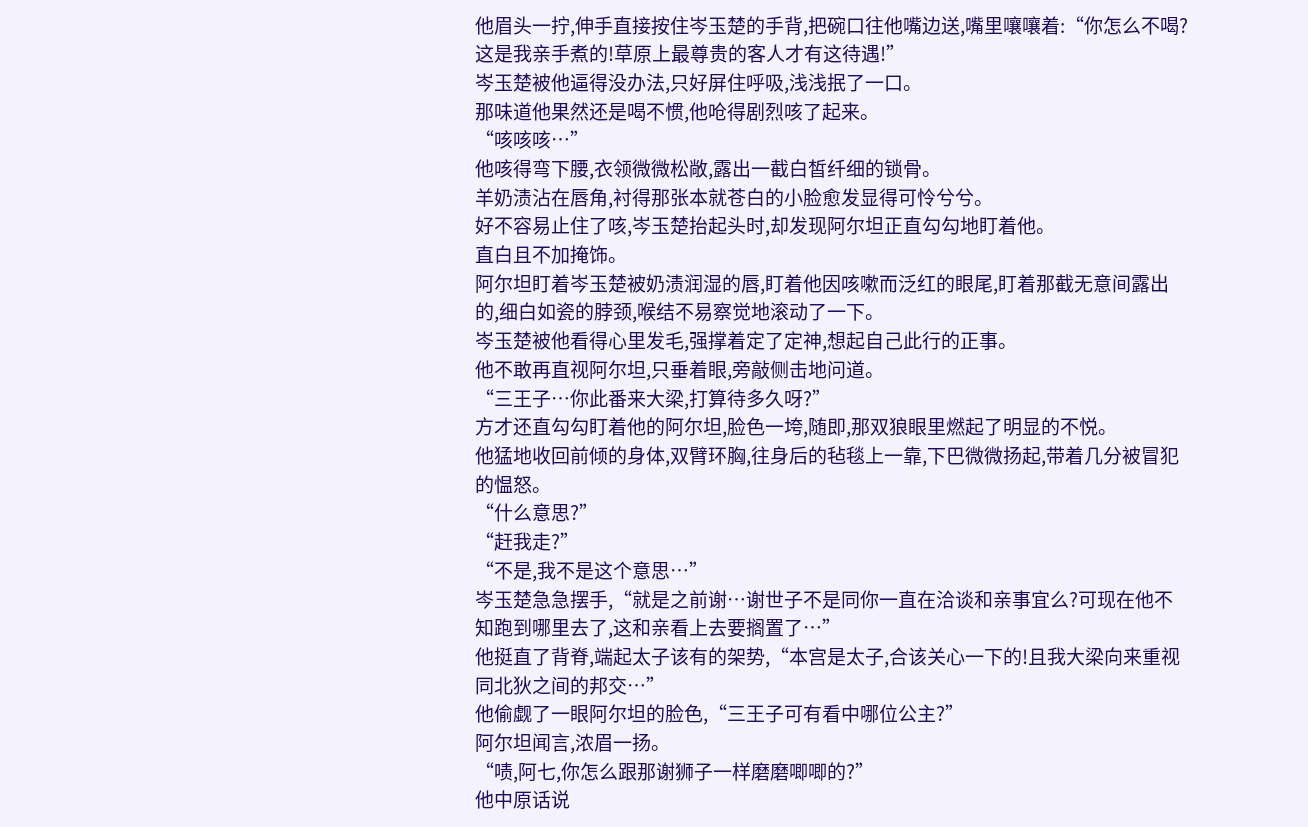他眉头一拧,伸手直接按住岑玉楚的手背,把碗口往他嘴边送,嘴里嚷嚷着:“你怎么不喝?这是我亲手煮的!草原上最尊贵的客人才有这待遇!”
岑玉楚被他逼得没办法,只好屏住呼吸,浅浅抿了一口。
那味道他果然还是喝不惯,他呛得剧烈咳了起来。
“咳咳咳…”
他咳得弯下腰,衣领微微松敞,露出一截白皙纤细的锁骨。
羊奶渍沾在唇角,衬得那张本就苍白的小脸愈发显得可怜兮兮。
好不容易止住了咳,岑玉楚抬起头时,却发现阿尔坦正直勾勾地盯着他。
直白且不加掩饰。
阿尔坦盯着岑玉楚被奶渍润湿的唇,盯着他因咳嗽而泛红的眼尾,盯着那截无意间露出的,细白如瓷的脖颈,喉结不易察觉地滚动了一下。
岑玉楚被他看得心里发毛,强撑着定了定神,想起自己此行的正事。
他不敢再直视阿尔坦,只垂着眼,旁敲侧击地问道。
“三王子…你此番来大梁,打算待多久呀?”
方才还直勾勾盯着他的阿尔坦,脸色一垮,随即,那双狼眼里燃起了明显的不悦。
他猛地收回前倾的身体,双臂环胸,往身后的毡毯上一靠,下巴微微扬起,带着几分被冒犯的愠怒。
“什么意思?”
“赶我走?”
“不是,我不是这个意思…”
岑玉楚急急摆手,“就是之前谢…谢世子不是同你一直在洽谈和亲事宜么?可现在他不知跑到哪里去了,这和亲看上去要搁置了…”
他挺直了背脊,端起太子该有的架势,“本宫是太子,合该关心一下的!且我大梁向来重视同北狄之间的邦交…”
他偷觑了一眼阿尔坦的脸色,“三王子可有看中哪位公主?”
阿尔坦闻言,浓眉一扬。
“啧,阿七,你怎么跟那谢狮子一样磨磨唧唧的?”
他中原话说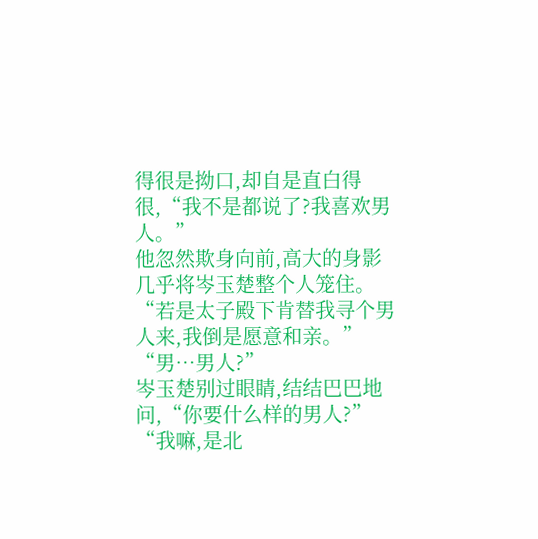得很是拗口,却自是直白得很,“我不是都说了?我喜欢男人。”
他忽然欺身向前,高大的身影几乎将岑玉楚整个人笼住。
“若是太子殿下肯替我寻个男人来,我倒是愿意和亲。”
“男…男人?”
岑玉楚别过眼睛,结结巴巴地问,“你要什么样的男人?”
“我嘛,是北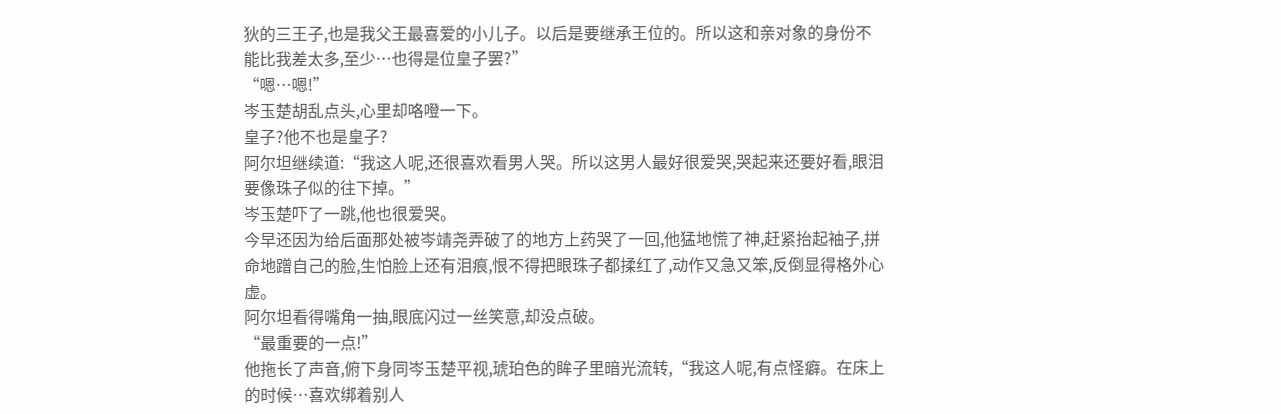狄的三王子,也是我父王最喜爱的小儿子。以后是要继承王位的。所以这和亲对象的身份不能比我差太多,至少…也得是位皇子罢?”
“嗯…嗯!”
岑玉楚胡乱点头,心里却咯噔一下。
皇子?他不也是皇子?
阿尔坦继续道:“我这人呢,还很喜欢看男人哭。所以这男人最好很爱哭,哭起来还要好看,眼泪要像珠子似的往下掉。”
岑玉楚吓了一跳,他也很爱哭。
今早还因为给后面那处被岑靖尧弄破了的地方上药哭了一回,他猛地慌了神,赶紧抬起袖子,拼命地蹭自己的脸,生怕脸上还有泪痕,恨不得把眼珠子都揉红了,动作又急又笨,反倒显得格外心虚。
阿尔坦看得嘴角一抽,眼底闪过一丝笑意,却没点破。
“最重要的一点!”
他拖长了声音,俯下身同岑玉楚平视,琥珀色的眸子里暗光流转,“我这人呢,有点怪癖。在床上的时候…喜欢绑着别人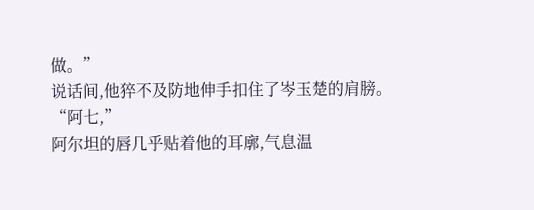做。”
说话间,他猝不及防地伸手扣住了岑玉楚的肩膀。
“阿七,”
阿尔坦的唇几乎贴着他的耳廓,气息温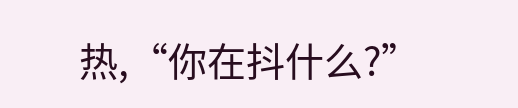热,“你在抖什么?”